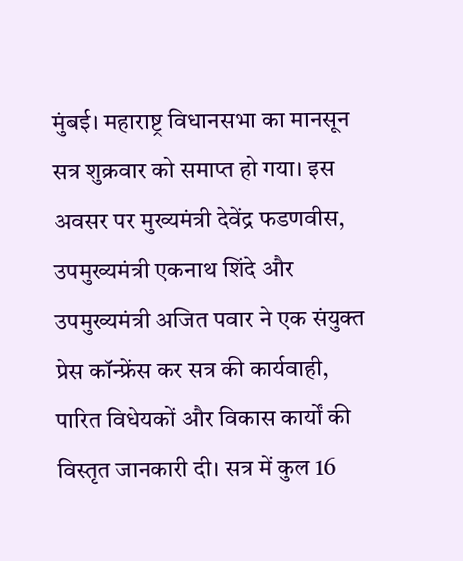मुंबई। महाराष्ट्र विधानसभा का मानसून सत्र शुक्रवार को समाप्त हो गया। इस अवसर पर मुख्यमंत्री देवेंद्र फडणवीस, उपमुख्यमंत्री एकनाथ शिंदे और उपमुख्यमंत्री अजित पवार ने एक संयुक्त प्रेस कॉन्फ्रेंस कर सत्र की कार्यवाही, पारित विधेयकों और विकास कार्यों की विस्तृत जानकारी दी। सत्र में कुल 16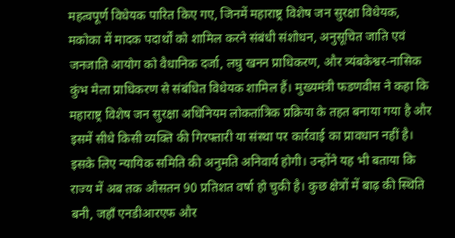महत्वपूर्ण विधेयक पारित किए गए, जिनमें महाराष्ट्र विशेष जन सुरक्षा विधेयक, मकोका में मादक पदार्थों को शामिल करने संबंधी संशोधन, अनुसूचित जाति एवं जनजाति आयोग को वैधानिक दर्जा, लघु खनन प्राधिकरण, और त्र्यंबकेश्वर-नासिक कुंभ मेला प्राधिकरण से संबंधित विधेयक शामिल हैं। मुख्यमंत्री फडणवीस ने कहा कि महाराष्ट्र विशेष जन सुरक्षा अधिनियम लोकतांत्रिक प्रक्रिया के तहत बनाया गया है और इसमें सीधे किसी व्यक्ति की गिरफ्तारी या संस्था पर कार्रवाई का प्रावधान नहीं है। इसके लिए न्यायिक समिति की अनुमति अनिवार्य होगी। उन्होंने यह भी बताया कि राज्य में अब तक औसतन 90 प्रतिशत वर्षा हो चुकी है। कुछ क्षेत्रों में बाढ़ की स्थिति बनी, जहाँ एनडीआरएफ और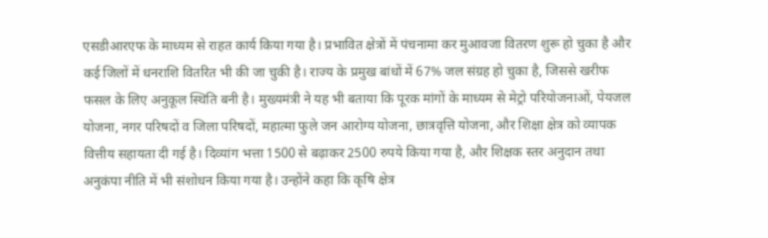एसडीआरएफ के माध्यम से राहत कार्य किया गया है। प्रभावित क्षेत्रों में पंचनामा कर मुआवजा वितरण शुरू हो चुका है और कई जिलों में धनराशि वितरित भी की जा चुकी है। राज्य के प्रमुख बांधों में 67% जल संग्रह हो चुका है, जिससे खरीफ फसल के लिए अनुकूल स्थिति बनी है। मुख्यमंत्री ने यह भी बताया कि पूरक मांगों के माध्यम से मेट्रो परियोजनाओं, पेयजल योजना, नगर परिषदों व जिला परिषदों, महात्मा फुले जन आरोग्य योजना, छात्रवृत्ति योजना, और शिक्षा क्षेत्र को व्यापक वित्तीय सहायता दी गई है। दिव्यांग भत्ता 1500 से बढ़ाकर 2500 रुपये किया गया है, और शिक्षक स्तर अनुदान तथा अनुकंपा नीति में भी संशोधन किया गया है। उन्होंने कहा कि कृषि क्षेत्र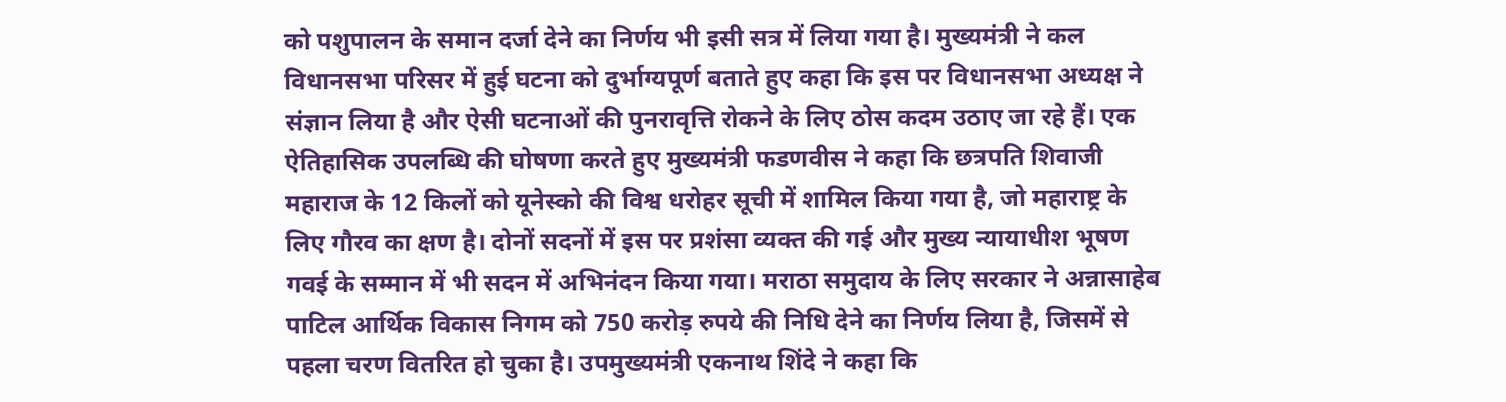को पशुपालन के समान दर्जा देने का निर्णय भी इसी सत्र में लिया गया है। मुख्यमंत्री ने कल विधानसभा परिसर में हुई घटना को दुर्भाग्यपूर्ण बताते हुए कहा कि इस पर विधानसभा अध्यक्ष ने संज्ञान लिया है और ऐसी घटनाओं की पुनरावृत्ति रोकने के लिए ठोस कदम उठाए जा रहे हैं। एक ऐतिहासिक उपलब्धि की घोषणा करते हुए मुख्यमंत्री फडणवीस ने कहा कि छत्रपति शिवाजी महाराज के 12 किलों को यूनेस्को की विश्व धरोहर सूची में शामिल किया गया है, जो महाराष्ट्र के लिए गौरव का क्षण है। दोनों सदनों में इस पर प्रशंसा व्यक्त की गई और मुख्य न्यायाधीश भूषण गवई के सम्मान में भी सदन में अभिनंदन किया गया। मराठा समुदाय के लिए सरकार ने अन्नासाहेब पाटिल आर्थिक विकास निगम को 750 करोड़ रुपये की निधि देने का निर्णय लिया है, जिसमें से पहला चरण वितरित हो चुका है। उपमुख्यमंत्री एकनाथ शिंदे ने कहा कि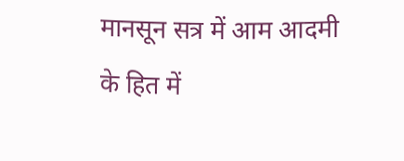मानसून सत्र में आम आदमी के हित में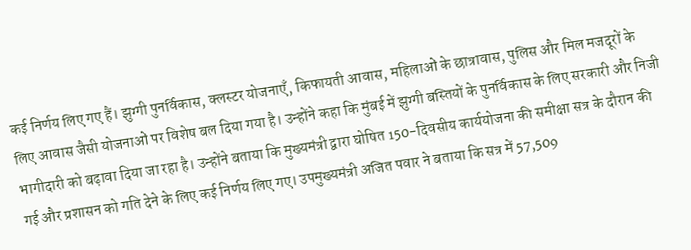कई निर्णय लिए गए हैं। झुग्गी पुनर्विकास, क्लस्टर योजनाएँ, किफायती आवास, महिलाओं के छात्रावास, पुलिस और मिल मजदूरों के लिए आवास जैसी योजनाओं पर विशेष बल दिया गया है। उन्होंने कहा कि मुंबई में झुग्गी बस्तियों के पुनर्विकास के लिए सरकारी और निजी भागीदारी को बढ़ावा दिया जा रहा है। उन्होंने बताया कि मुख्यमंत्री द्वारा घोषित 150-दिवसीय कार्ययोजना की समीक्षा सत्र के दौरान की गई और प्रशासन को गति देने के लिए कई निर्णय लिए गए। उपमुख्यमंत्री अजित पवार ने बताया कि सत्र में 57,509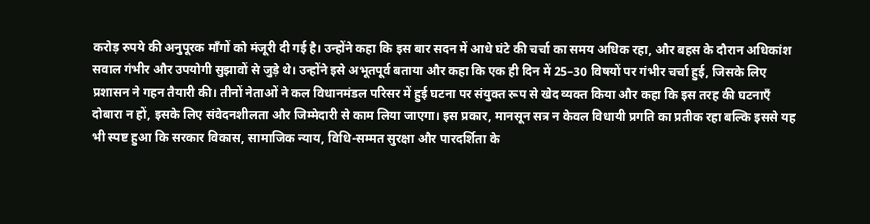करोड़ रुपये की अनुपूरक माँगों को मंजूरी दी गई है। उन्होंने कहा कि इस बार सदन में आधे घंटे की चर्चा का समय अधिक रहा, और बहस के दौरान अधिकांश सवाल गंभीर और उपयोगी सुझावों से जुड़े थे। उन्होंने इसे अभूतपूर्व बताया और कहा कि एक ही दिन में 25–30 विषयों पर गंभीर चर्चा हुई, जिसके लिए प्रशासन ने गहन तैयारी की। तीनों नेताओं ने कल विधानमंडल परिसर में हुई घटना पर संयुक्त रूप से खेद व्यक्त किया और कहा कि इस तरह की घटनाएँ दोबारा न हों, इसके लिए संवेदनशीलता और जिम्मेदारी से काम लिया जाएगा। इस प्रकार, मानसून सत्र न केवल विधायी प्रगति का प्रतीक रहा बल्कि इससे यह भी स्पष्ट हुआ कि सरकार विकास, सामाजिक न्याय, विधि-सम्मत सुरक्षा और पारदर्शिता के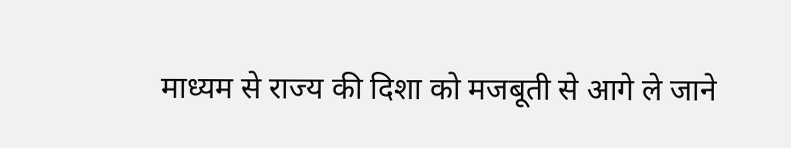माध्यम से राज्य की दिशा को मजबूती से आगे ले जाने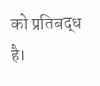को प्रतिबद्ध है।